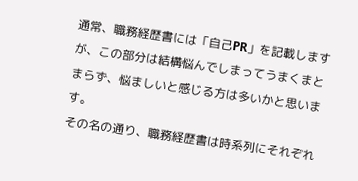通常、職務経歴書には「自己PR」を記載しますが、この部分は結構悩んでしまってうまくまとまらず、悩ましいと感じる方は多いかと思います。
その名の通り、職務経歴書は時系列にそれぞれ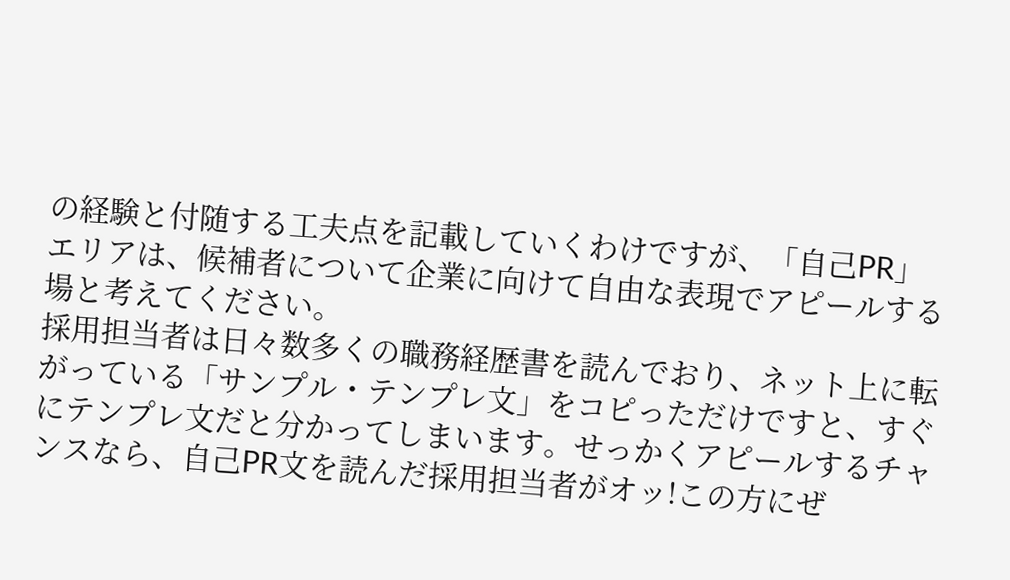の経験と付随する工夫点を記載していくわけですが、「自己PR」エリアは、候補者について企業に向けて自由な表現でアピールする場と考えてください。
採用担当者は日々数多くの職務経歴書を読んでおり、ネット上に転がっている「サンプル・テンプレ文」をコピっただけですと、すぐにテンプレ文だと分かってしまいます。せっかくアピールするチャンスなら、自己PR文を読んだ採用担当者がオッ!この方にぜ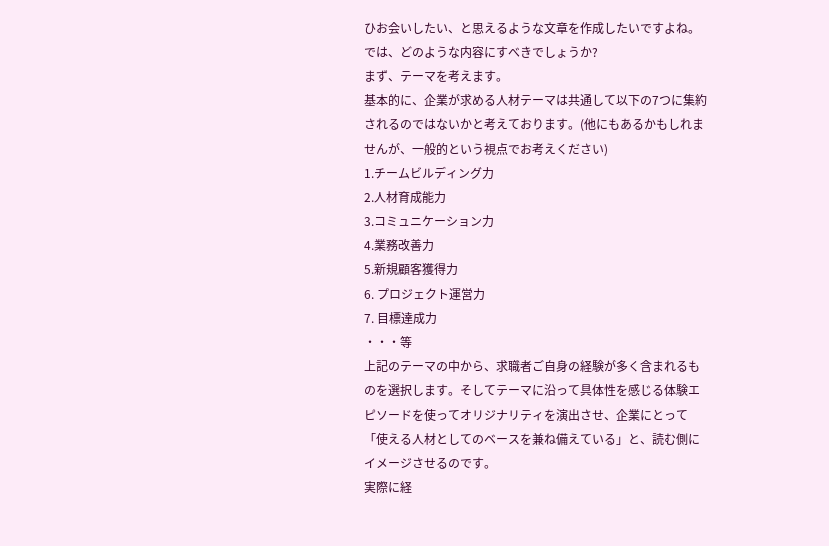ひお会いしたい、と思えるような文章を作成したいですよね。
では、どのような内容にすべきでしょうか?
まず、テーマを考えます。
基本的に、企業が求める人材テーマは共通して以下の7つに集約されるのではないかと考えております。(他にもあるかもしれませんが、一般的という視点でお考えください)
1.チームビルディング力
2.人材育成能力
3.コミュニケーション力
4.業務改善力
5.新規顧客獲得力
6. プロジェクト運営力
7. 目標達成力
・・・等
上記のテーマの中から、求職者ご自身の経験が多く含まれるものを選択します。そしてテーマに沿って具体性を感じる体験エピソードを使ってオリジナリティを演出させ、企業にとって「使える人材としてのベースを兼ね備えている」と、読む側にイメージさせるのです。
実際に経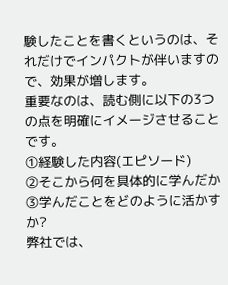験したことを書くというのは、それだけでインパクトが伴いますので、効果が増します。
重要なのは、読む側に以下の3つの点を明確にイメージさせることです。
①経験した内容(エピソード)
②そこから何を具体的に学んだか
③学んだことをどのように活かすか?
弊社では、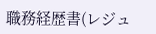職務経歴書(レジュ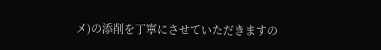メ)の添削を丁寧にさせていただきますの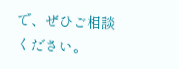で、ぜひご相談ください。